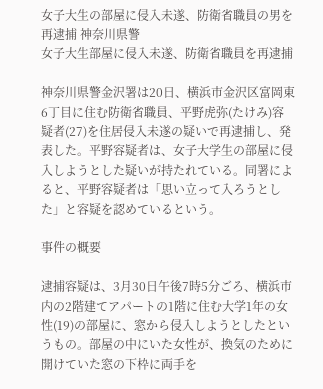女子大生の部屋に侵入未遂、防衛省職員の男を再逮捕 神奈川県警
女子大生部屋に侵入未遂、防衛省職員を再逮捕

神奈川県警金沢署は20日、横浜市金沢区富岡東6丁目に住む防衛省職員、平野虎弥(たけみ)容疑者(27)を住居侵入未遂の疑いで再逮捕し、発表した。平野容疑者は、女子大学生の部屋に侵入しようとした疑いが持たれている。同署によると、平野容疑者は「思い立って入ろうとした」と容疑を認めているという。

事件の概要

逮捕容疑は、3月30日午後7時5分ごろ、横浜市内の2階建てアパートの1階に住む大学1年の女性(19)の部屋に、窓から侵入しようとしたというもの。部屋の中にいた女性が、換気のために開けていた窓の下枠に両手を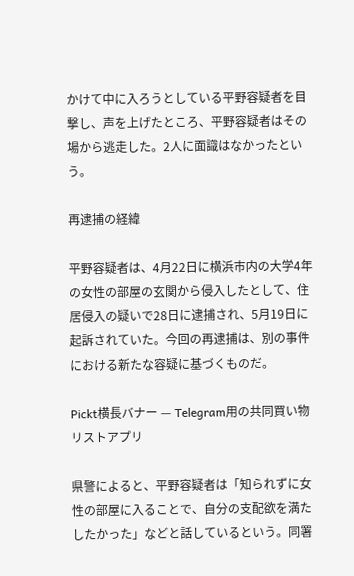かけて中に入ろうとしている平野容疑者を目撃し、声を上げたところ、平野容疑者はその場から逃走した。2人に面識はなかったという。

再逮捕の経緯

平野容疑者は、4月22日に横浜市内の大学4年の女性の部屋の玄関から侵入したとして、住居侵入の疑いで28日に逮捕され、5月19日に起訴されていた。今回の再逮捕は、別の事件における新たな容疑に基づくものだ。

Pickt横長バナー — Telegram用の共同買い物リストアプリ

県警によると、平野容疑者は「知られずに女性の部屋に入ることで、自分の支配欲を満たしたかった」などと話しているという。同署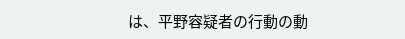は、平野容疑者の行動の動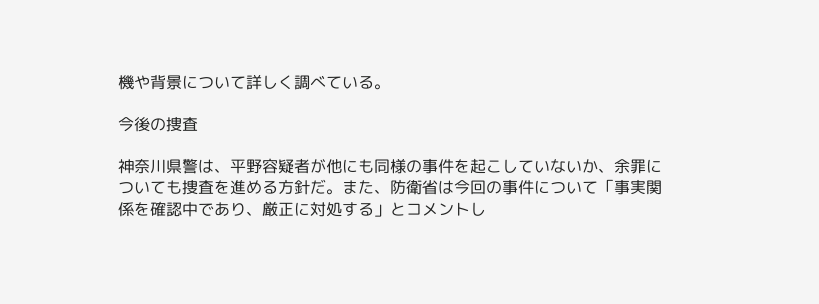機や背景について詳しく調べている。

今後の捜査

神奈川県警は、平野容疑者が他にも同様の事件を起こしていないか、余罪についても捜査を進める方針だ。また、防衛省は今回の事件について「事実関係を確認中であり、厳正に対処する」とコメントし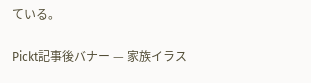ている。

Pickt記事後バナー — 家族イラス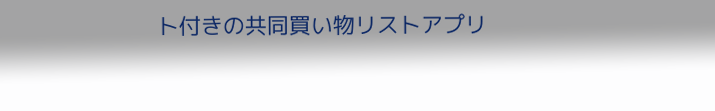ト付きの共同買い物リストアプリ